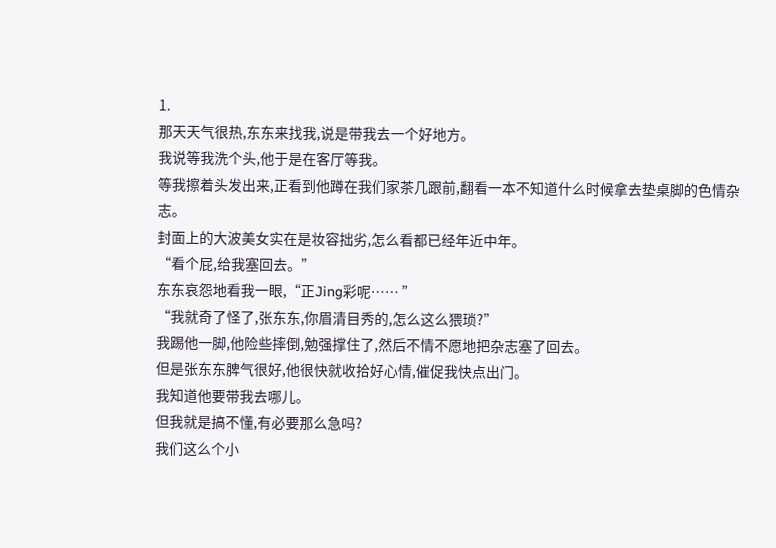1.
那天天气很热,东东来找我,说是带我去一个好地方。
我说等我洗个头,他于是在客厅等我。
等我擦着头发出来,正看到他蹲在我们家茶几跟前,翻看一本不知道什么时候拿去垫桌脚的色情杂志。
封面上的大波美女实在是妆容拙劣,怎么看都已经年近中年。
“看个屁,给我塞回去。”
东东哀怨地看我一眼,“正Jing彩呢…… ”
“我就奇了怪了,张东东,你眉清目秀的,怎么这么猥琐?”
我踢他一脚,他险些摔倒,勉强撑住了,然后不情不愿地把杂志塞了回去。
但是张东东脾气很好,他很快就收拾好心情,催促我快点出门。
我知道他要带我去哪儿。
但我就是搞不懂,有必要那么急吗?
我们这么个小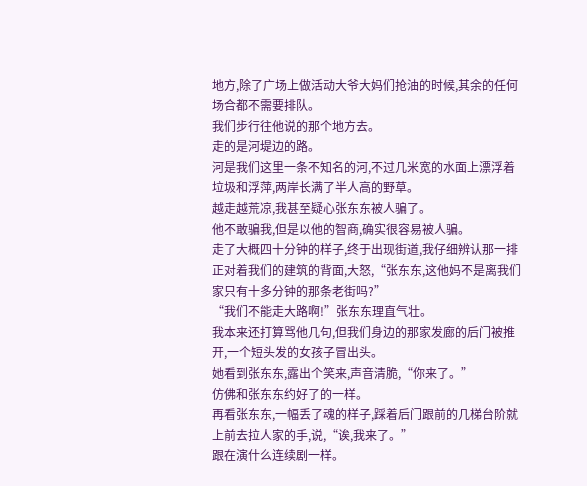地方,除了广场上做活动大爷大妈们抢油的时候,其余的任何场合都不需要排队。
我们步行往他说的那个地方去。
走的是河堤边的路。
河是我们这里一条不知名的河,不过几米宽的水面上漂浮着垃圾和浮萍,两岸长满了半人高的野草。
越走越荒凉,我甚至疑心张东东被人骗了。
他不敢骗我,但是以他的智商,确实很容易被人骗。
走了大概四十分钟的样子,终于出现街道,我仔细辨认那一排正对着我们的建筑的背面,大怒,“张东东,这他妈不是离我们家只有十多分钟的那条老街吗?”
“我们不能走大路啊!”张东东理直气壮。
我本来还打算骂他几句,但我们身边的那家发廊的后门被推开,一个短头发的女孩子冒出头。
她看到张东东,露出个笑来,声音清脆,“你来了。”
仿佛和张东东约好了的一样。
再看张东东,一幅丢了魂的样子,踩着后门跟前的几梯台阶就上前去拉人家的手,说,“诶,我来了。”
跟在演什么连续剧一样。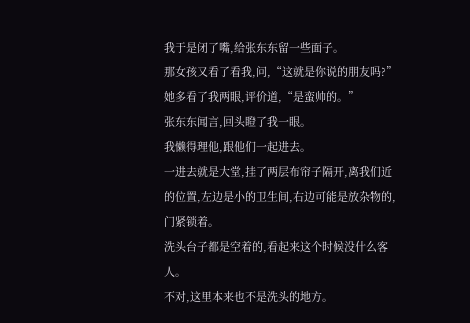我于是闭了嘴,给张东东留一些面子。
那女孩又看了看我,问,“这就是你说的朋友吗?”
她多看了我两眼,评价道,“是蛮帅的。”
张东东闻言,回头瞪了我一眼。
我懒得理他,跟他们一起进去。
一进去就是大堂,挂了两层布帘子隔开,离我们近的位置,左边是小的卫生间,右边可能是放杂物的,门紧锁着。
洗头台子都是空着的,看起来这个时候没什么客人。
不对,这里本来也不是洗头的地方。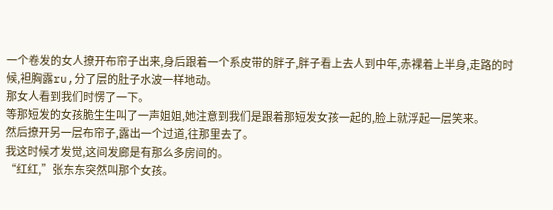一个卷发的女人撩开布帘子出来,身后跟着一个系皮带的胖子,胖子看上去人到中年,赤裸着上半身,走路的时候,袒胸露ru,分了层的肚子水波一样地动。
那女人看到我们时愣了一下。
等那短发的女孩脆生生叫了一声姐姐,她注意到我们是跟着那短发女孩一起的,脸上就浮起一层笑来。
然后撩开另一层布帘子,露出一个过道,往那里去了。
我这时候才发觉,这间发廊是有那么多房间的。
“红红,”张东东突然叫那个女孩。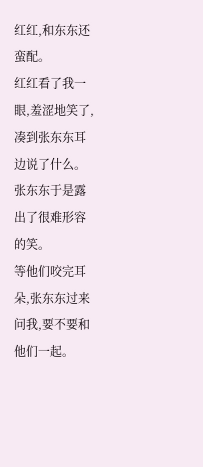红红,和东东还蛮配。
红红看了我一眼,羞涩地笑了,凑到张东东耳边说了什么。
张东东于是露出了很难形容的笑。
等他们咬完耳朵,张东东过来问我,要不要和他们一起。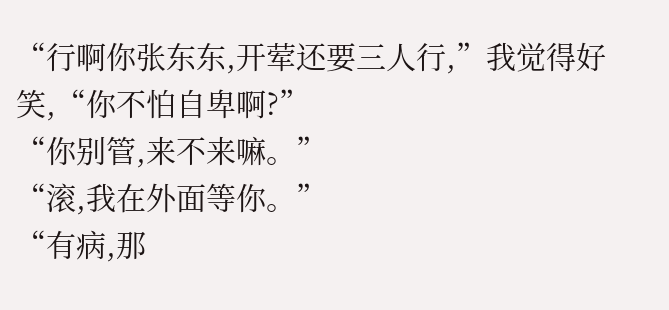“行啊你张东东,开荤还要三人行,”我觉得好笑,“你不怕自卑啊?”
“你别管,来不来嘛。”
“滚,我在外面等你。”
“有病,那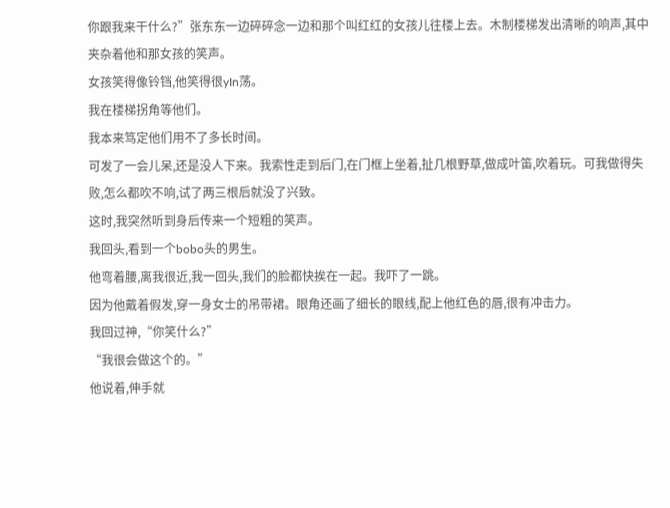你跟我来干什么?”张东东一边碎碎念一边和那个叫红红的女孩儿往楼上去。木制楼梯发出清晰的响声,其中夹杂着他和那女孩的笑声。
女孩笑得像铃铛,他笑得很yIn荡。
我在楼梯拐角等他们。
我本来笃定他们用不了多长时间。
可发了一会儿呆,还是没人下来。我索性走到后门,在门框上坐着,扯几根野草,做成叶笛,吹着玩。可我做得失败,怎么都吹不响,试了两三根后就没了兴致。
这时,我突然听到身后传来一个短粗的笑声。
我回头,看到一个bobo头的男生。
他弯着腰,离我很近,我一回头,我们的脸都快挨在一起。我吓了一跳。
因为他戴着假发,穿一身女士的吊带裙。眼角还画了细长的眼线,配上他红色的唇,很有冲击力。
我回过神,“你笑什么?”
“我很会做这个的。”
他说着,伸手就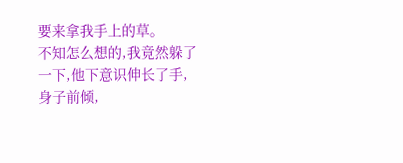要来拿我手上的草。
不知怎么想的,我竟然躲了一下,他下意识伸长了手,身子前倾,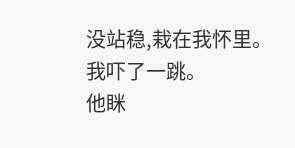没站稳,栽在我怀里。
我吓了一跳。
他眯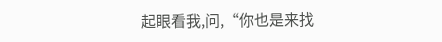起眼看我,问,“你也是来找